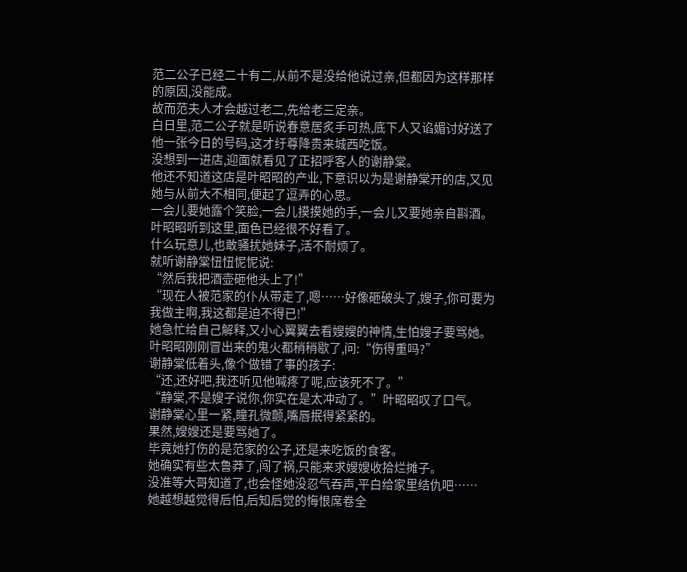范二公子已经二十有二,从前不是没给他说过亲,但都因为这样那样的原因,没能成。
故而范夫人才会越过老二,先给老三定亲。
白日里,范二公子就是听说春意居炙手可热,底下人又谄媚讨好送了他一张今日的号码,这才纡尊降贵来城西吃饭。
没想到一进店,迎面就看见了正招呼客人的谢静棠。
他还不知道这店是叶昭昭的产业,下意识以为是谢静棠开的店,又见她与从前大不相同,便起了逗弄的心思。
一会儿要她露个笑脸,一会儿摸摸她的手,一会儿又要她亲自斟酒。
叶昭昭听到这里,面色已经很不好看了。
什么玩意儿,也敢骚扰她妹子,活不耐烦了。
就听谢静棠忸忸怩怩说:
“然后我把酒壶砸他头上了!”
“现在人被范家的仆从带走了,嗯……好像砸破头了,嫂子,你可要为我做主啊,我这都是迫不得已!”
她急忙给自己解释,又小心翼翼去看嫂嫂的神情,生怕嫂子要骂她。
叶昭昭刚刚冒出来的鬼火都稍稍歇了,问:“伤得重吗?”
谢静棠低着头,像个做错了事的孩子:
“还,还好吧,我还听见他喊疼了呢,应该死不了。”
“静棠,不是嫂子说你,你实在是太冲动了。”叶昭昭叹了口气。
谢静棠心里一紧,瞳孔微颤,嘴唇抿得紧紧的。
果然,嫂嫂还是要骂她了。
毕竟她打伤的是范家的公子,还是来吃饭的食客。
她确实有些太鲁莽了,闯了祸,只能来求嫂嫂收拾烂摊子。
没准等大哥知道了,也会怪她没忍气吞声,平白给家里结仇吧……
她越想越觉得后怕,后知后觉的悔恨席卷全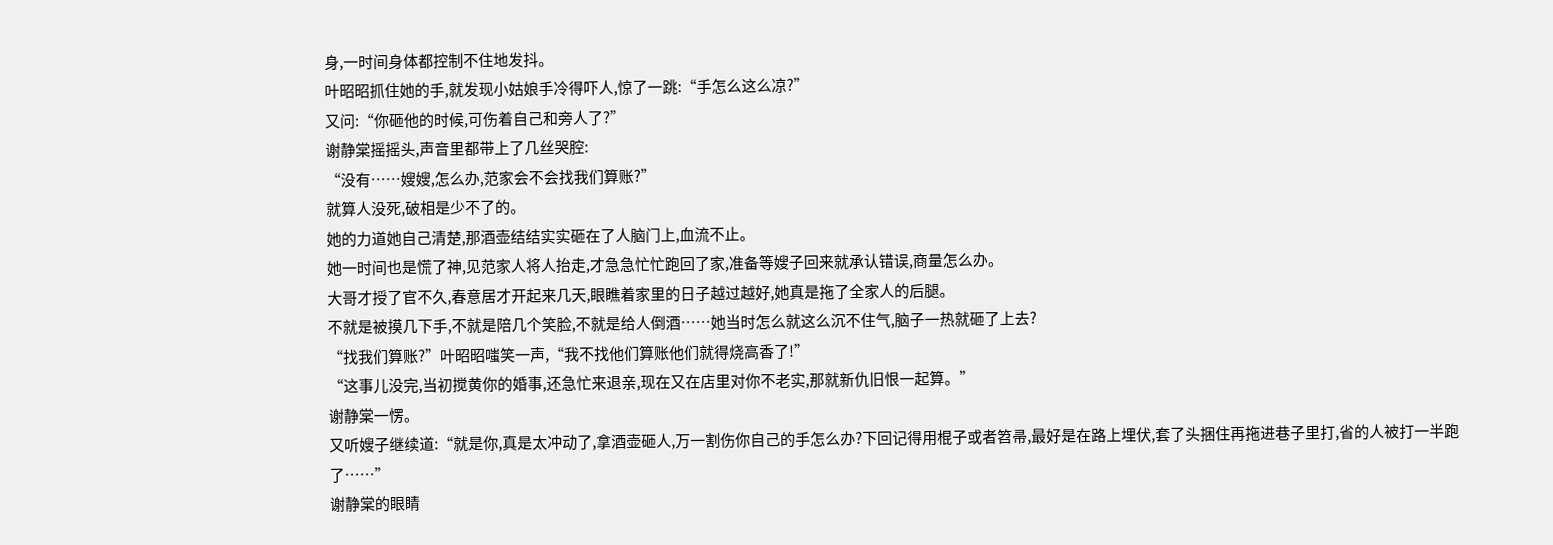身,一时间身体都控制不住地发抖。
叶昭昭抓住她的手,就发现小姑娘手冷得吓人,惊了一跳:“手怎么这么凉?”
又问:“你砸他的时候,可伤着自己和旁人了?”
谢静棠摇摇头,声音里都带上了几丝哭腔:
“没有……嫂嫂,怎么办,范家会不会找我们算账?”
就算人没死,破相是少不了的。
她的力道她自己清楚,那酒壶结结实实砸在了人脑门上,血流不止。
她一时间也是慌了神,见范家人将人抬走,才急急忙忙跑回了家,准备等嫂子回来就承认错误,商量怎么办。
大哥才授了官不久,春意居才开起来几天,眼瞧着家里的日子越过越好,她真是拖了全家人的后腿。
不就是被摸几下手,不就是陪几个笑脸,不就是给人倒酒……她当时怎么就这么沉不住气,脑子一热就砸了上去?
“找我们算账?”叶昭昭嗤笑一声,“我不找他们算账他们就得烧高香了!”
“这事儿没完,当初搅黄你的婚事,还急忙来退亲,现在又在店里对你不老实,那就新仇旧恨一起算。”
谢静棠一愣。
又听嫂子继续道:“就是你,真是太冲动了,拿酒壶砸人,万一割伤你自己的手怎么办?下回记得用棍子或者笤帚,最好是在路上埋伏,套了头捆住再拖进巷子里打,省的人被打一半跑了……”
谢静棠的眼睛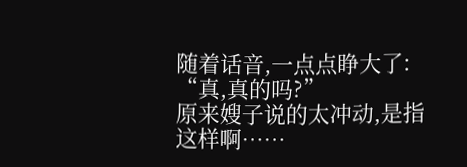随着话音,一点点睁大了:
“真,真的吗?”
原来嫂子说的太冲动,是指这样啊……